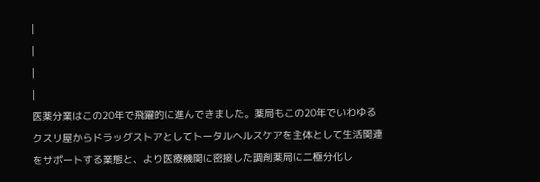|
|
|
|
医薬分業はこの20年で飛躍的に進んできました。薬局もこの20年でいわゆるクスリ屋からドラッグストアとしてトータルヘルスケアを主体として生活関連をサポートする業態と、より医療機関に密接した調剤薬局に二極分化し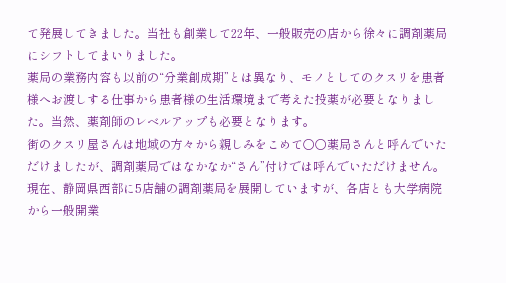て発展してきました。当社も創業して22年、一般販売の店から徐々に調剤薬局にシフトしてまいりました。
薬局の業務内容も以前の“分業創成期”とは異なり、モノとしてのクスリを患者様へお渡しする仕事から患者様の生活環境まで考えた投薬が必要となりました。当然、薬剤師のレベルアップも必要となります。
街のクスリ屋さんは地域の方々から親しみをこめて○○薬局さんと呼んでいただけましたが、調剤薬局ではなかなか“さん”付けでは呼んでいただけません。現在、静岡県西部に5店舗の調剤薬局を展開していますが、各店とも大学病院から一般開業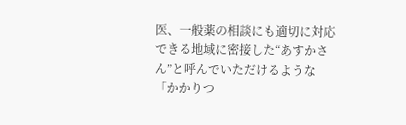医、一般薬の相談にも適切に対応できる地域に密接した“あすかさん”と呼んでいただけるような「かかりつ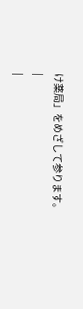け薬局」をめざして参ります。
|
|